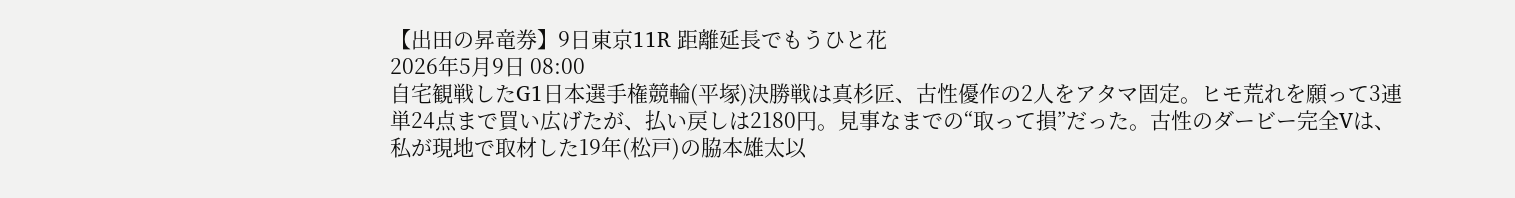【出田の昇竜券】9日東京11R 距離延長でもうひと花
2026年5月9日 08:00
自宅観戦したG1日本選手権競輪(平塚)決勝戦は真杉匠、古性優作の2人をアタマ固定。ヒモ荒れを願って3連単24点まで買い広げたが、払い戻しは2180円。見事なまでの“取って損”だった。古性のダービー完全Vは、私が現地で取材した19年(松戸)の脇本雄太以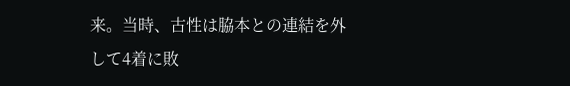来。当時、古性は脇本との連結を外して4着に敗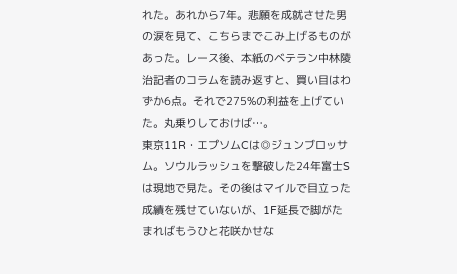れた。あれから7年。悲願を成就させた男の涙を見て、こちらまでこみ上げるものがあった。レース後、本紙のベテラン中林陵治記者のコラムを読み返すと、買い目はわずか6点。それで275%の利益を上げていた。丸乗りしておけば…。
東京11R・エプソムCは◎ジュンブロッサム。ソウルラッシュを撃破した24年富士Sは現地で見た。その後はマイルで目立った成績を残せていないが、1F延長で脚がたまればもうひと花咲かせな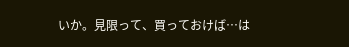いか。見限って、買っておけば…は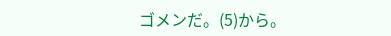ゴメンだ。(5)から。